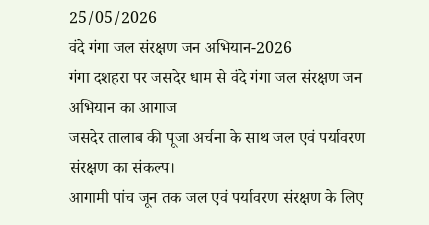25/05/2026
वंदे गंगा जल संरक्षण जन अभियान-2026
गंगा दशहरा पर जसदेर धाम से वंदे गंगा जल संरक्षण जन अभियान का आगाज
जसदेर तालाब की पूजा अर्चना के साथ जल एवं पर्यावरण संरक्षण का संकल्प।
आगामी पांच जून तक जल एवं पर्यावरण संरक्षण के लिए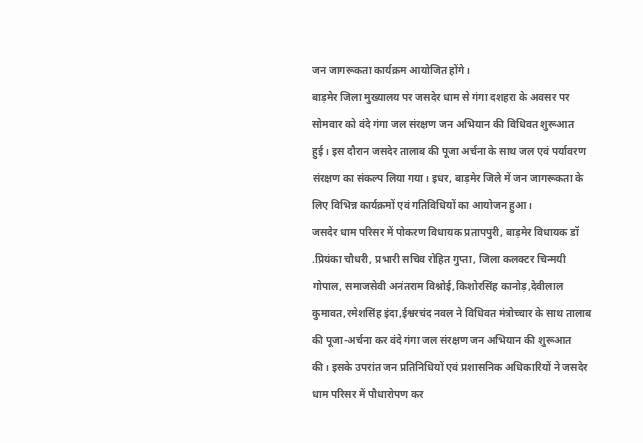जन जागरूकता कार्यक्रम आयोजित होंगे।
बाड़मेर जिला मुख्यालय पर जसदेर धाम से गंगा दशहरा के अवसर पर सोमवार को वंदे गंगा जल संरक्षण जन अभियान की विधिवत शुरूआत हुई। इस दौरान जसदेर तालाब की पूजा अर्चना के साथ जल एवं पर्यावरण संरक्षण का संकल्प लिया गया। इधर, बाड़मेर जिले में जन जागरूकता के लिए विभिन्न कार्यक्रमों एवं गतिविधियों का आयोजन हुआ।
जसदेर धाम परिसर में पोकरण विधायक प्रतापपुरी, बाड़मेर विधायक डॉ .प्रियंका चौधरी, प्रभारी सचिव रोहित गुप्ता, जिला कलक्टर चिन्मयी गोपाल, समाजसेवी अनंतराम विश्नोई,किशोरसिंह कानोड़,देवीलाल कुमावत,रमेशसिंह इंदा,ईश्वरचंद नवल ने विधिवत मंत्रोच्चार के साथ तालाब की पूजा-अर्चना कर वंदे गंगा जल संरक्षण जन अभियान की शुरूआत की। इसके उपरांत जन प्रतिनिधियों एवं प्रशासनिक अधिकारियों ने जसदेर धाम परिसर में पौधारोपण कर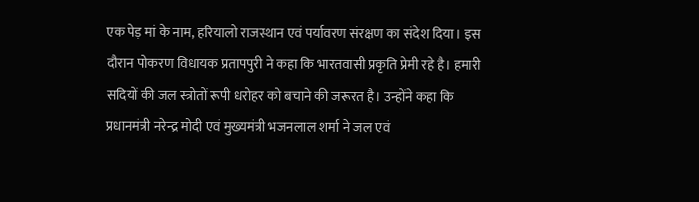एक पेड़ मां के नाम, हरियालो राजस्थान एवं पर्यावरण संरक्षण का संदेश दिया। इस दौरान पोकरण विधायक प्रतापपुरी ने कहा कि भारतवासी प्रकृति प्रेमी रहे है। हमारी सदियों की जल स्त्रोतों रूपी धरोहर को बचाने की जरूरत है। उन्होंने कहा कि प्रधानमंत्री नरेन्द्र मोदी एवं मुख्यमंत्री भजनलाल शर्मा ने जल एवं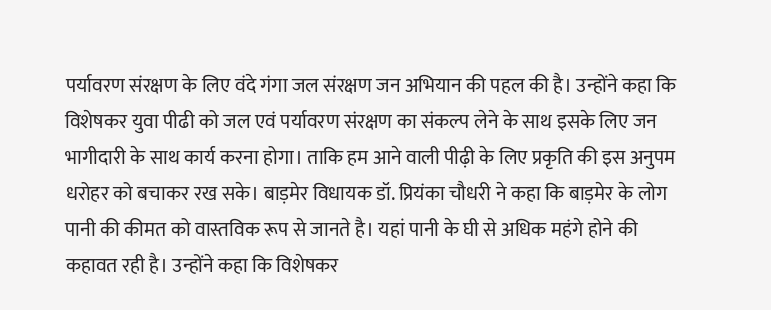पर्यावरण संरक्षण के लिए वंदे गंगा जल संरक्षण जन अभियान की पहल की है। उन्होंने कहा कि विशेषकर युवा पीढी को जल एवं पर्यावरण संरक्षण का संकल्प लेने के साथ इसके लिए जन भागीदारी के साथ कार्य करना होगा। ताकि हम आने वाली पीढ़ी के लिए प्रकृति की इस अनुपम धरोहर को बचाकर रख सके। बाड़मेर विधायक डॉ. प्रियंका चौधरी ने कहा कि बाड़मेर के लोग पानी की कीमत को वास्तविक रूप से जानते है। यहां पानी के घी से अधिक महंगे होने की कहावत रही है। उन्होंने कहा कि विशेषकर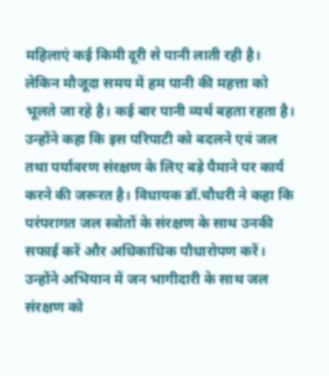महिलाएं कई किमी दूरी से पानी लाती रही है। लेकिन मौजूदा समय में हम पानी की महत्ता को भूलते जा रहे है। कई बार पानी व्यर्थ बहता रहता है। उन्होंने कहा कि इस परिपाटी को बदलने एवं जल तथा पर्यावरण संरक्षण के लिए बड़े पैमाने पर कार्य करने की जरूरत है। विधायक डॉ.चौधरी ने कहा कि परंपरागत जल स्त्रोतों के संरक्षण के साथ उनकी सफाई करें और अधिकाधिक पौधारोपण करें। उन्होंने अभियान में जन भागीदारी के साथ जल संरक्षण को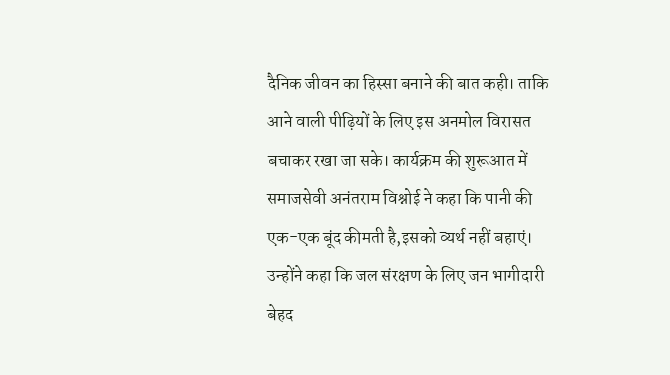दैनिक जीवन का हिस्सा बनाने की बात कही। ताकि आने वाली पीढ़ियों के लिए इस अनमोल विरासत बचाकर रखा जा सके। कार्यक्रम की शुरूआत में समाजसेवी अनंतराम विश्नोई ने कहा कि पानी की एक-एक बूंद कीमती है,इसको व्यर्थ नहीं बहाएं। उन्होंने कहा कि जल संरक्षण के लिए जन भागीदारी बेहद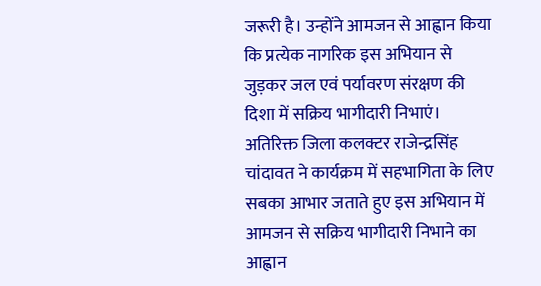जरूरी है। उन्होंने आमजन से आह्वान किया कि प्रत्येक नागरिक इस अभियान से जुड़कर जल एवं पर्यावरण संरक्षण की दिशा में सक्रिय भागीदारी निभाएं। अतिरिक्त जिला कलक्टर राजेन्द्रसिंह चांदावत ने कार्यक्रम में सहभागिता के लिए सबका आभार जताते हुए इस अभियान में आमजन से सक्रिय भागीदारी निभाने का आह्वान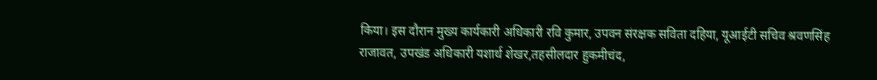किया। इस दौरान मुख्य कार्यकारी अधिकारी रवि कुमार, उपवन संरक्षक सविता दहिया, यूआईटी सचिव श्रवणसिंह राजावत, उपखंड अधिकारी यशार्थ शेखर,तहसीलदार हुकमीचंद,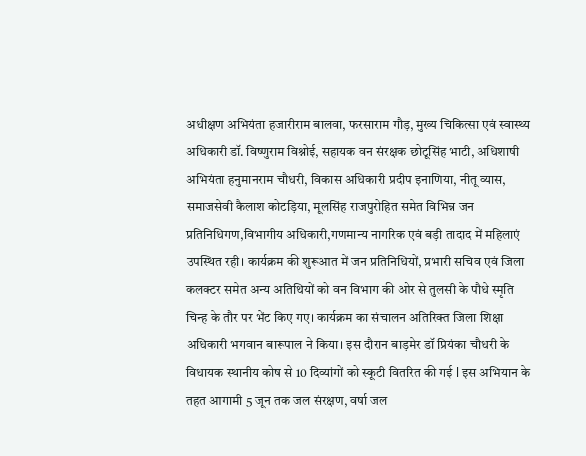अधीक्षण अभियंता हजारीराम बालवा, फरसाराम गौड़, मुख्य चिकित्सा एवं स्वास्थ्य अधिकारी डॉ. विष्णुराम विश्नोई, सहायक वन संरक्षक छोटूसिंह भाटी, अधिशाषी अभियंता हनुमानराम चौधरी, विकास अधिकारी प्रदीप इनाणिया, नीतू व्यास, समाजसेवी कैलाश कोटड़िया, मूलसिंह राजपुरोहित समेत विभिन्न जन प्रतिनिधिगण,विभागीय अधिकारी,गणमान्य नागरिक एवं बड़ी तादाद में महिलाएं उपस्थित रही। कार्यक्रम की शुरूआत में जन प्रतिनिधियों, प्रभारी सचिव एवं जिला कलक्टर समेत अन्य अतिथियों को वन विभाग की ओर से तुलसी के पौधे स्मृति चिन्ह के तौर पर भेंट किए गए। कार्यक्रम का संचालन अतिरिक्त जिला शिक्षा अधिकारी भगवान बारूपाल ने किया। इस दौरान बाड़मेर डॉ प्रियंका चौधरी के विधायक स्थानीय कोष से 10 दिव्यांगों को स्कूटी वितरित की गई l इस अभियान के तहत आगामी 5 जून तक जल संरक्षण, वर्षा जल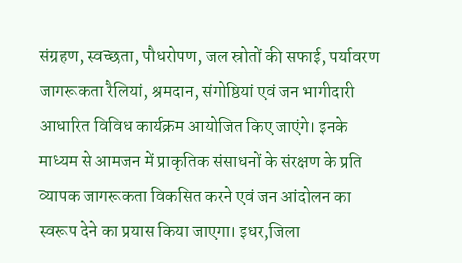संग्रहण, स्वच्छता, पौधरोपण, जल स्रोतों की सफाई, पर्यावरण जागरूकता रैलियां, श्रमदान, संगोष्ठियां एवं जन भागीदारी आधारित विविध कार्यक्रम आयोजित किए जाएंगे। इनके माध्यम से आमजन में प्राकृतिक संसाधनों के संरक्षण के प्रति व्यापक जागरूकता विकसित करने एवं जन आंदोलन का स्वरूप देने का प्रयास किया जाएगा। इधर,जिला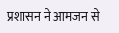प्रशासन ने आमजन से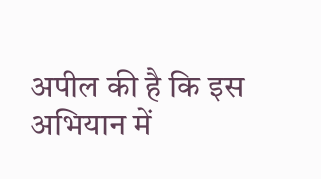अपील की है कि इस अभियान में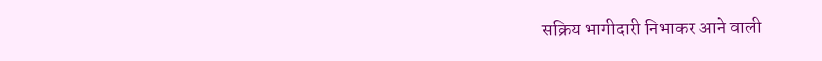सक्रिय भागीदारी निभाकर आने वाली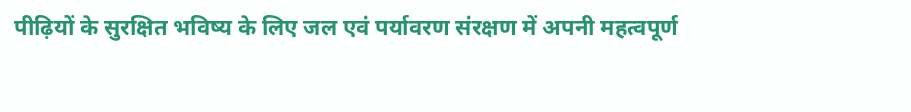पीढ़ियों के सुरक्षित भविष्य के लिए जल एवं पर्यावरण संरक्षण में अपनी महत्वपूर्ण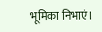भूमिका निभाएं।